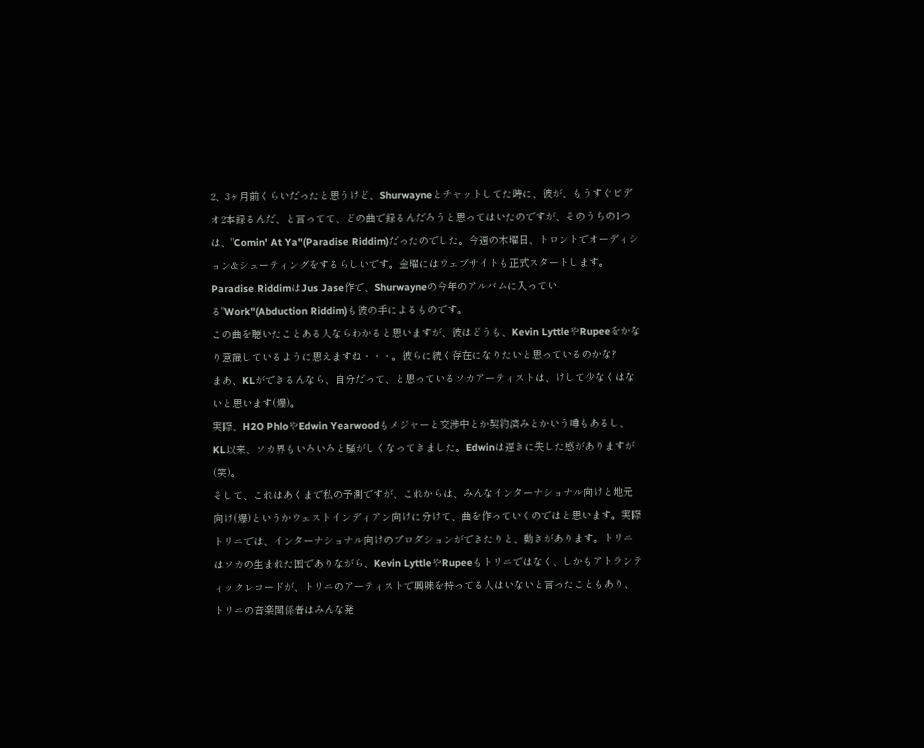2、3ヶ月前くらいだったと思うけど、Shurwayneとチャットしてた時に、彼が、もうすぐビデオ2本録るんだ、と言ってて、どの曲で録るんだろうと思ってはいたのですが、そのうちの1つは、"Comin' At Ya"(Paradise Riddim)だったのでした。今週の木曜日、トロントでオーディション&シューティングをするらしいです。金曜にはウェブサイトも正式スタートします。
Paradise RiddimはJus Jase作で、Shurwayneの今年のアルバムに入っている"Work"(Abduction Riddim)も彼の手によるものです。
この曲を聴いたことある人ならわかると思いますが、彼はどうも、Kevin LyttleやRupeeをかなり意識しているように思えますね・・・。彼らに続く存在になりたいと思っているのかな?
まあ、KLができるんなら、自分だって、と思っているソカアーティストは、けして少なくはないと思います(爆)。
実際、H2O PhloやEdwin Yearwoodもメジャーと交渉中とか契約済みとかいう噂もあるし、KL以来、ソカ界もいろいろと騒がしくなってきました。Edwinは遅きに失した感がありますが(笑)。
そして、これはあくまで私の予測ですが、これからは、みんなインターナショナル向けと地元向け(爆)というかウェストインディアン向けに分けて、曲を作っていくのではと思います。実際トリニでは、インターナショナル向けのプロダションができたりと、動きがあります。トリニはソカの生まれた国でありながら、Kevin LyttleやRupeeもトリニではなく、しかもアトランティックレコードが、トリニのアーティストで興味を持ってる人はいないと言ったこともあり、トリニの音楽関係者はみんな発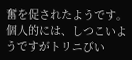奮を促されたようです。
個人的には、しつこいようですがトリニびい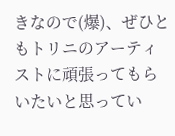きなので(爆)、ぜひともトリニのアーティストに頑張ってもらいたいと思ってい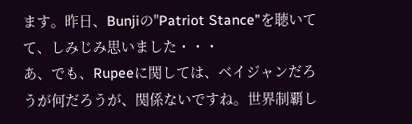ます。昨日、Bunjiの"Patriot Stance"を聴いてて、しみじみ思いました・・・
あ、でも、Rupeeに関しては、ベイジャンだろうが何だろうが、関係ないですね。世界制覇し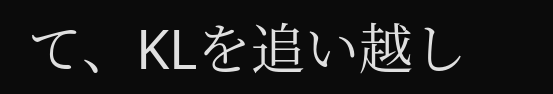て、KLを追い越し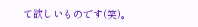て欲しいものです(笑)。